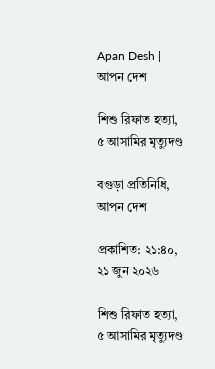Apan Desh | আপন দেশ

শিশু রিফাত হত্যা, ৫ আসামির মৃত্যুদণ্ড

বগুড়া প্রতিনিধি, আপন দেশ

প্রকাশিত: ২১:৪০, ২১ জুন ২০২৬

শিশু রিফাত হত্যা, ৫ আসামির মৃত্যুদণ্ড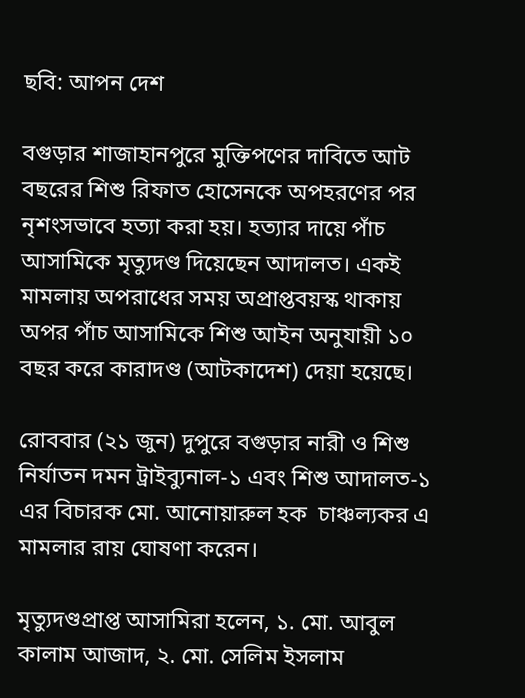ছবি: আপন দেশ

বগুড়ার শাজাহানপুরে মুক্তিপণের দাবিতে আট বছরের শিশু রিফাত হোসেনকে অপহরণের পর নৃশংসভাবে হত্যা করা হয়। হত্যার দায়ে পাঁচ আসামিকে মৃত্যুদণ্ড দিয়েছেন আদালত। একই মামলায় অপরাধের সময় অপ্রাপ্তবয়স্ক থাকায় অপর পাঁচ আসামিকে শিশু আইন অনুযায়ী ১০ বছর করে কারাদণ্ড (আটকাদেশ) দেয়া হয়েছে।

রোববার (২১ জুন) দুপুরে বগুড়ার নারী ও শিশু নির্যাতন দমন ট্রাইব্যুনাল-১ এবং শিশু আদালত-১ এর বিচারক মো. আনোয়ারুল হক  চাঞ্চল্যকর এ মামলার রায় ঘোষণা করেন।

মৃত্যুদণ্ডপ্রাপ্ত আসামিরা হলেন, ১. মো. আবুল কালাম আজাদ, ২. মো. সেলিম ইসলাম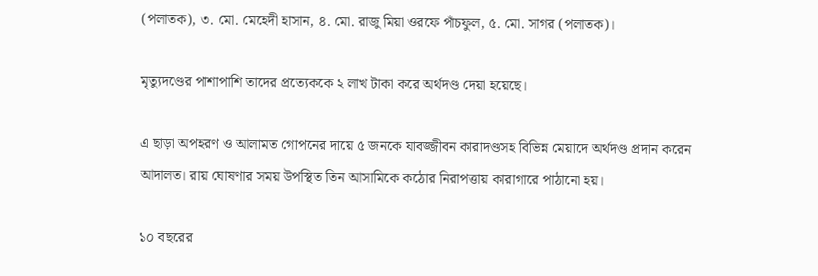(পলাতক), ৩. মো. মেহেদী হাসান, ৪. মো. রাজু মিয়া ওরফে পাঁচফুল, ৫. মো. সাগর (পলাতক)।

মৃত্যুদণ্ডের পাশাপাশি তাদের প্রত্যেককে ২ লাখ টাকা করে অর্থদণ্ড দেয়া হয়েছে।

এ ছাড়া অপহরণ ও আলামত গোপনের দায়ে ৫ জনকে যাবজ্জীবন কারাদণ্ডসহ বিভিন্ন মেয়াদে অর্থদণ্ড প্রদান করেন আদালত। রায় ঘোষণার সময় উপস্থিত তিন আসামিকে কঠোর নিরাপত্তায় কারাগারে পাঠানো হয়।

১০ বছরের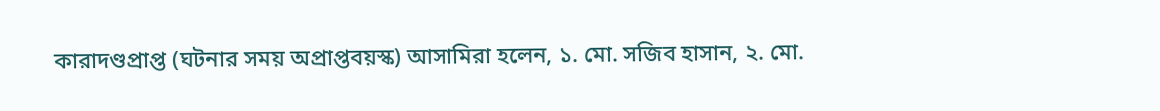কারাদণ্ডপ্রাপ্ত (ঘটনার সময় অপ্রাপ্তবয়স্ক) আসামিরা হলেন, ১. মো. সজিব হাসান, ২. মো.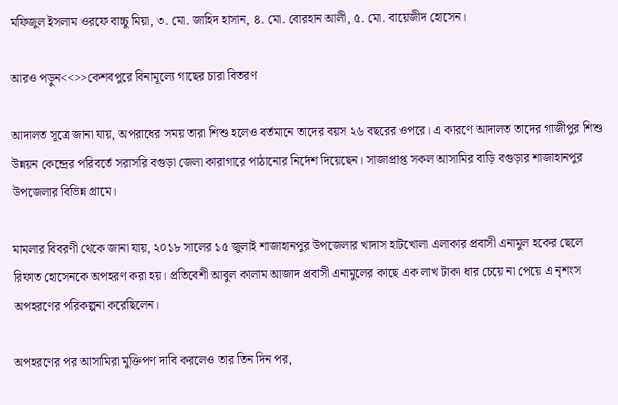মফিজুল ইসলাম ওরফে বাচ্চু মিয়া, ৩. মো. জাহিদ হাসান, ৪. মো. বোরহান আলী, ৫. মো. বায়েজীদ হোসেন।

আরও পড়ুন<<>>কেশবপুরে বিনামূল্যে গাছের চারা বিতরণ

আদালত সূত্রে জানা যায়, অপরাধের সময় তারা শিশু হলেও বর্তমানে তাদের বয়স ২৬ বছরের ওপরে। এ কারণে আদালত তাদের গাজীপুর শিশু উন্নয়ন কেন্দ্রের পরিবর্তে সরাসরি বগুড়া জেলা কারাগারে পাঠানোর নির্দেশ দিয়েছেন। সাজাপ্রাপ্ত সকল আসামির বাড়ি বগুড়ার শাজাহানপুর উপজেলার বিভিন্ন গ্রামে।

মামলার বিবরণী থেকে জানা যায়, ২০১৮ সালের ১৫ জুলাই শাজাহানপুর উপজেলার খাদাস হাটখোলা এলাকার প্রবাসী এনামুল হকের ছেলে রিফাত হোসেনকে অপহরণ করা হয়। প্রতিবেশী আবুল কালাম আজাদ প্রবাসী এনামুলের কাছে এক লাখ টাকা ধার চেয়ে না পেয়ে এ নৃশংস অপহরণের পরিকল্পনা করেছিলেন।

অপহরণের পর আসামিরা মুক্তিপণ দাবি করলেও তার তিন দিন পর,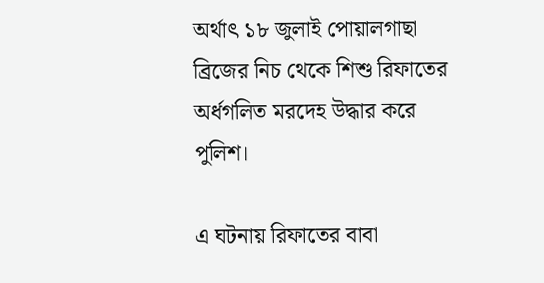অর্থাৎ ১৮ জুলাই পোয়ালগাছা ব্রিজের নিচ থেকে শিশু রিফাতের অর্ধগলিত মরদেহ উদ্ধার করে পুলিশ।

এ ঘটনায় রিফাতের বাবা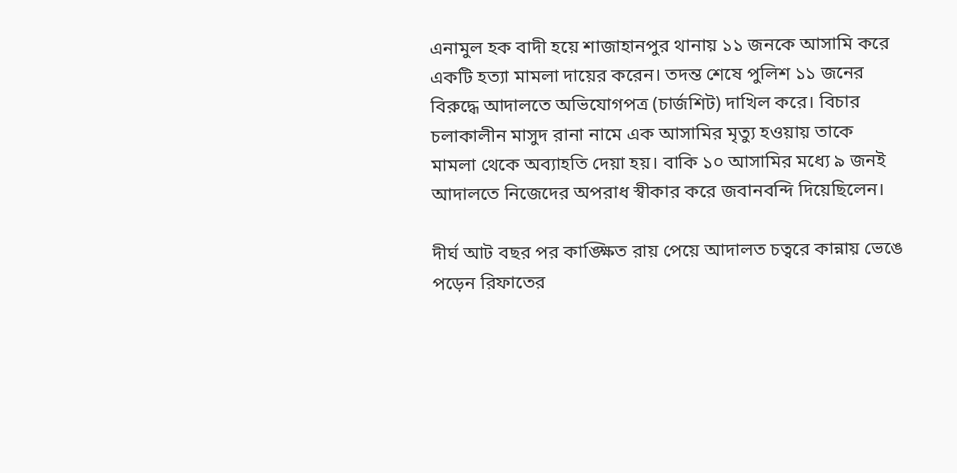এনামুল হক বাদী হয়ে শাজাহানপুর থানায় ১১ জনকে আসামি করে একটি হত্যা মামলা দায়ের করেন। তদন্ত শেষে পুলিশ ১১ জনের বিরুদ্ধে আদালতে অভিযোগপত্র (চার্জশিট) দাখিল করে। বিচার চলাকালীন মাসুদ রানা নামে এক আসামির মৃত্যু হওয়ায় তাকে মামলা থেকে অব্যাহতি দেয়া হয়। বাকি ১০ আসামির মধ্যে ৯ জনই আদালতে নিজেদের অপরাধ স্বীকার করে জবানবন্দি দিয়েছিলেন।

দীর্ঘ আট বছর পর কাঙ্ক্ষিত রায় পেয়ে আদালত চত্বরে কান্নায় ভেঙে পড়েন রিফাতের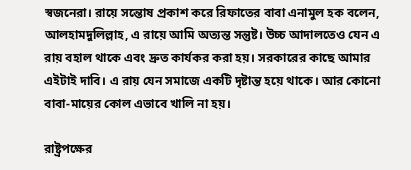স্বজনেরা। রায়ে সন্তোষ প্রকাশ করে রিফাতের বাবা এনামুল হক বলেন, আলহামদুলিল্লাহ, এ রায়ে আমি অত্যন্ত সন্তুষ্ট। উচ্চ আদালতেও যেন এ রায় বহাল থাকে এবং দ্রুত কার্যকর করা হয়। সরকারের কাছে আমার এইটাই দাবি। এ রায় যেন সমাজে একটি দৃষ্টান্ত হয়ে থাকে। আর কোনো বাবা-মায়ের কোল এভাবে খালি না হয়।

রাষ্ট্রপক্ষের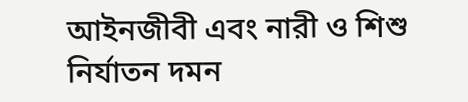আইনজীবী এবং নারী ও শিশু নির্যাতন দমন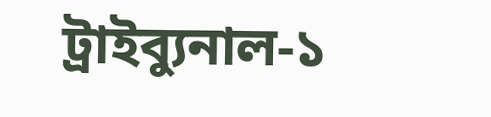ট্রাইব্যুনাল-১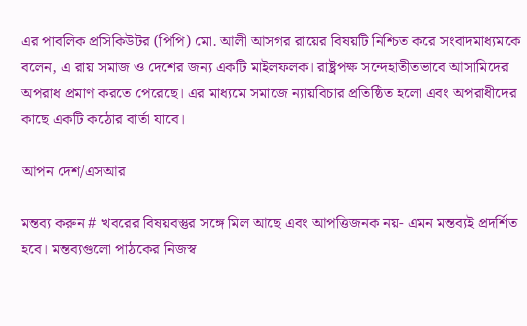এর পাবলিক প্রসিকিউটর (পিপি) মো. আলী আসগর রায়ের বিষয়টি নিশ্চিত করে সংবাদমাধ্যমকে বলেন, এ রায় সমাজ ও দেশের জন্য একটি মাইলফলক। রাষ্ট্রপক্ষ সন্দেহাতীতভাবে আসামিদের অপরাধ প্রমাণ করতে পেরেছে। এর মাধ্যমে সমাজে ন্যায়বিচার প্রতিষ্ঠিত হলো এবং অপরাধীদের কাছে একটি কঠোর বার্তা যাবে।

আপন দেশ/এসআর

মন্তব্য করুন # খবরের বিষয়বস্তুর সঙ্গে মিল আছে এবং আপত্তিজনক নয়- এমন মন্তব্যই প্রদর্শিত হবে। মন্তব্যগুলো পাঠকের নিজস্ব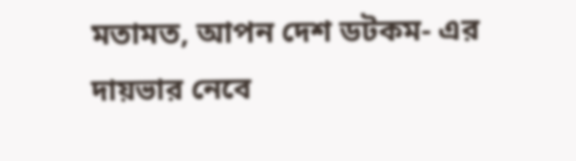মতামত, আপন দেশ ডটকম- এর দায়ভার নেবে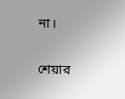না।

শেয়ার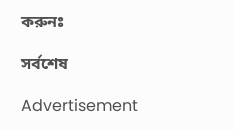করুনঃ

সর্বশেষ

Advertisement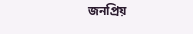জনপ্রিয়